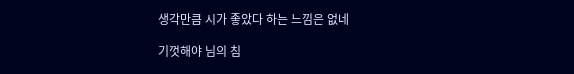생각만큼 시가 좋았다 하는 느낌은 없네

기껏해야 님의 침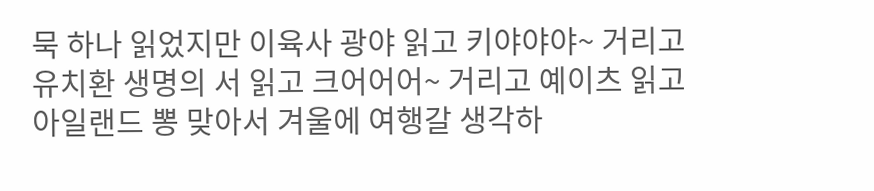묵 하나 읽었지만 이육사 광야 읽고 키야야야~ 거리고 유치환 생명의 서 읽고 크어어어~ 거리고 예이츠 읽고 아일랜드 뽕 맞아서 겨울에 여행갈 생각하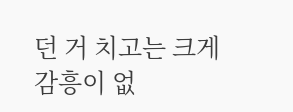던 거 치고는 크게 감흥이 없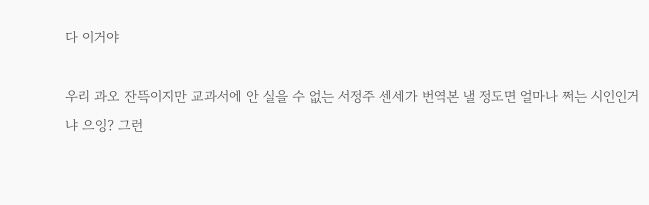다 이거야

우리 과오 잔뜩이지만 교과서에 안 실을 수 없는 서정주 센세가 번역본 낼 정도면 얼마나 쩌는 시인인거냐 으잉? 그런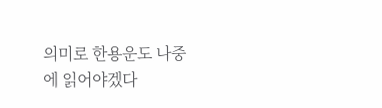의미로 한용운도 나중에 읽어야겠다